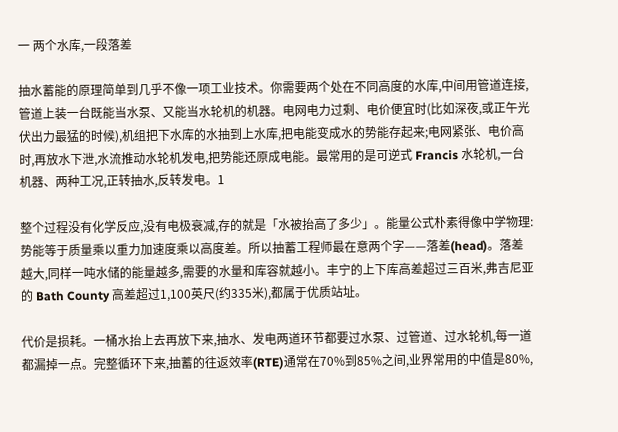一 两个水库,一段落差

抽水蓄能的原理简单到几乎不像一项工业技术。你需要两个处在不同高度的水库,中间用管道连接,管道上装一台既能当水泵、又能当水轮机的机器。电网电力过剩、电价便宜时(比如深夜,或正午光伏出力最猛的时候),机组把下水库的水抽到上水库,把电能变成水的势能存起来;电网紧张、电价高时,再放水下泄,水流推动水轮机发电,把势能还原成电能。最常用的是可逆式 Francis 水轮机,一台机器、两种工况,正转抽水,反转发电。1

整个过程没有化学反应,没有电极衰减,存的就是「水被抬高了多少」。能量公式朴素得像中学物理:势能等于质量乘以重力加速度乘以高度差。所以抽蓄工程师最在意两个字——落差(head)。落差越大,同样一吨水储的能量越多,需要的水量和库容就越小。丰宁的上下库高差超过三百米,弗吉尼亚的 Bath County 高差超过1,100英尺(约335米),都属于优质站址。

代价是损耗。一桶水抬上去再放下来,抽水、发电两道环节都要过水泵、过管道、过水轮机,每一道都漏掉一点。完整循环下来,抽蓄的往返效率(RTE)通常在70%到85%之间,业界常用的中值是80%,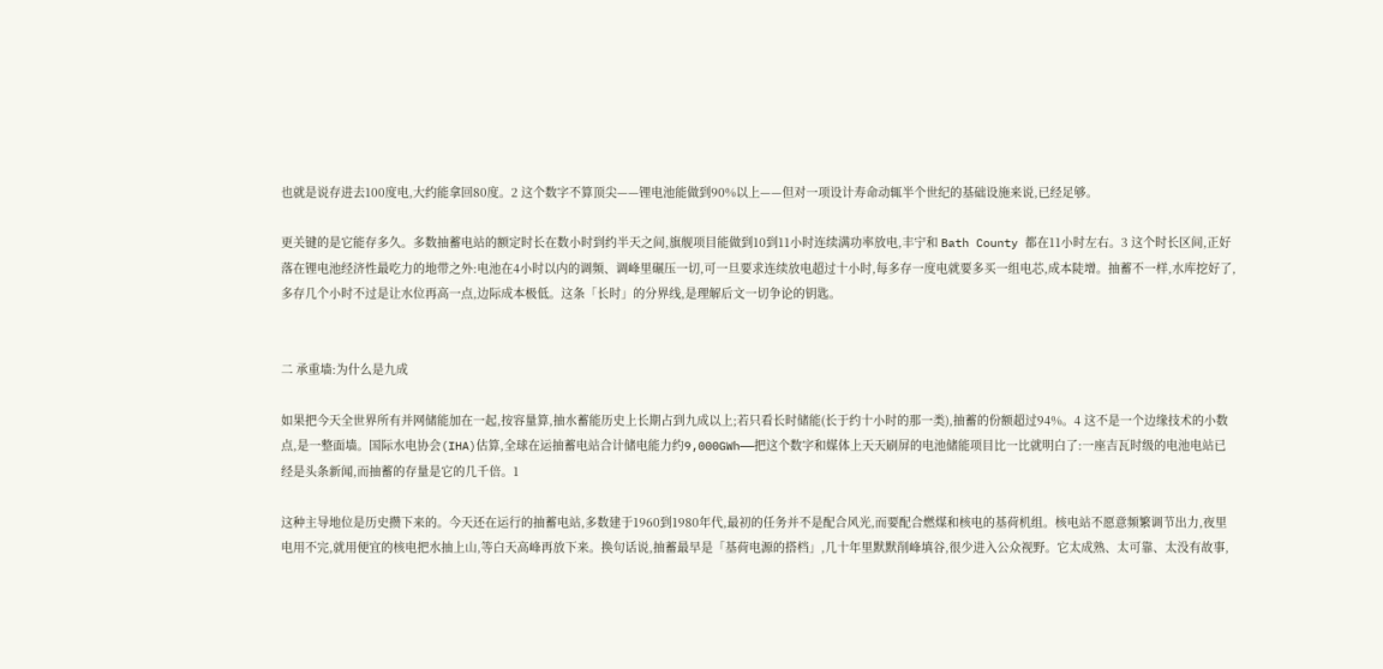也就是说存进去100度电,大约能拿回80度。2 这个数字不算顶尖——锂电池能做到90%以上——但对一项设计寿命动辄半个世纪的基础设施来说,已经足够。

更关键的是它能存多久。多数抽蓄电站的额定时长在数小时到约半天之间,旗舰项目能做到10到11小时连续满功率放电,丰宁和 Bath County 都在11小时左右。3 这个时长区间,正好落在锂电池经济性最吃力的地带之外:电池在4小时以内的调频、调峰里碾压一切,可一旦要求连续放电超过十小时,每多存一度电就要多买一组电芯,成本陡增。抽蓄不一样,水库挖好了,多存几个小时不过是让水位再高一点,边际成本极低。这条「长时」的分界线,是理解后文一切争论的钥匙。


二 承重墙:为什么是九成

如果把今天全世界所有并网储能加在一起,按容量算,抽水蓄能历史上长期占到九成以上;若只看长时储能(长于约十小时的那一类),抽蓄的份额超过94%。4 这不是一个边缘技术的小数点,是一整面墙。国际水电协会(IHA)估算,全球在运抽蓄电站合计储电能力约9,000GWh——把这个数字和媒体上天天刷屏的电池储能项目比一比就明白了:一座吉瓦时级的电池电站已经是头条新闻,而抽蓄的存量是它的几千倍。1

这种主导地位是历史攒下来的。今天还在运行的抽蓄电站,多数建于1960到1980年代,最初的任务并不是配合风光,而要配合燃煤和核电的基荷机组。核电站不愿意频繁调节出力,夜里电用不完,就用便宜的核电把水抽上山,等白天高峰再放下来。换句话说,抽蓄最早是「基荷电源的搭档」,几十年里默默削峰填谷,很少进入公众视野。它太成熟、太可靠、太没有故事,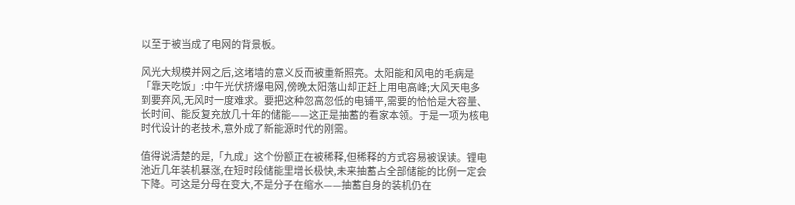以至于被当成了电网的背景板。

风光大规模并网之后,这堵墙的意义反而被重新照亮。太阳能和风电的毛病是「靠天吃饭」:中午光伏挤爆电网,傍晚太阳落山却正赶上用电高峰;大风天电多到要弃风,无风时一度难求。要把这种忽高忽低的电铺平,需要的恰恰是大容量、长时间、能反复充放几十年的储能——这正是抽蓄的看家本领。于是一项为核电时代设计的老技术,意外成了新能源时代的刚需。

值得说清楚的是,「九成」这个份额正在被稀释,但稀释的方式容易被误读。锂电池近几年装机暴涨,在短时段储能里增长极快,未来抽蓄占全部储能的比例一定会下降。可这是分母在变大,不是分子在缩水——抽蓄自身的装机仍在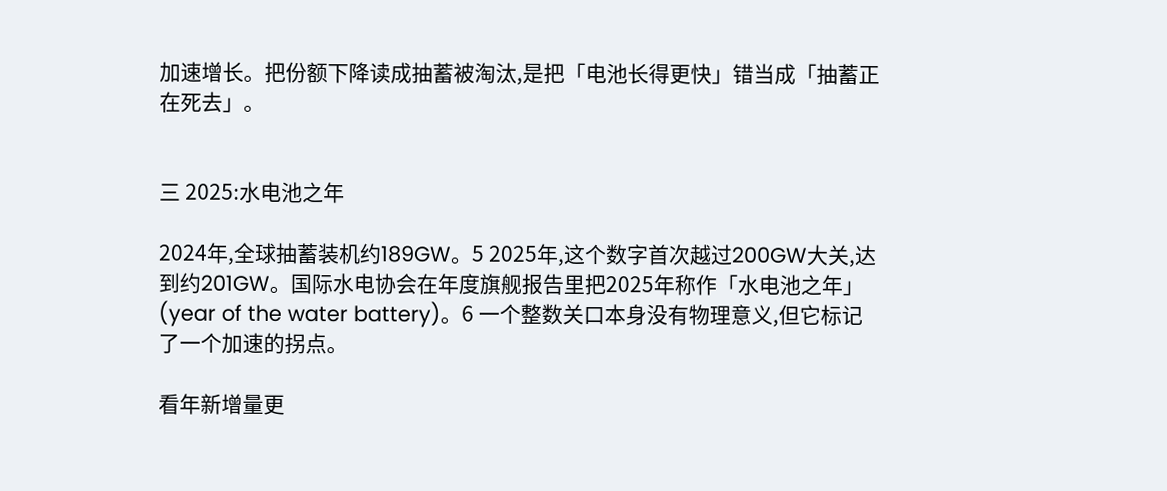加速增长。把份额下降读成抽蓄被淘汰,是把「电池长得更快」错当成「抽蓄正在死去」。


三 2025:水电池之年

2024年,全球抽蓄装机约189GW。5 2025年,这个数字首次越过200GW大关,达到约201GW。国际水电协会在年度旗舰报告里把2025年称作「水电池之年」(year of the water battery)。6 一个整数关口本身没有物理意义,但它标记了一个加速的拐点。

看年新增量更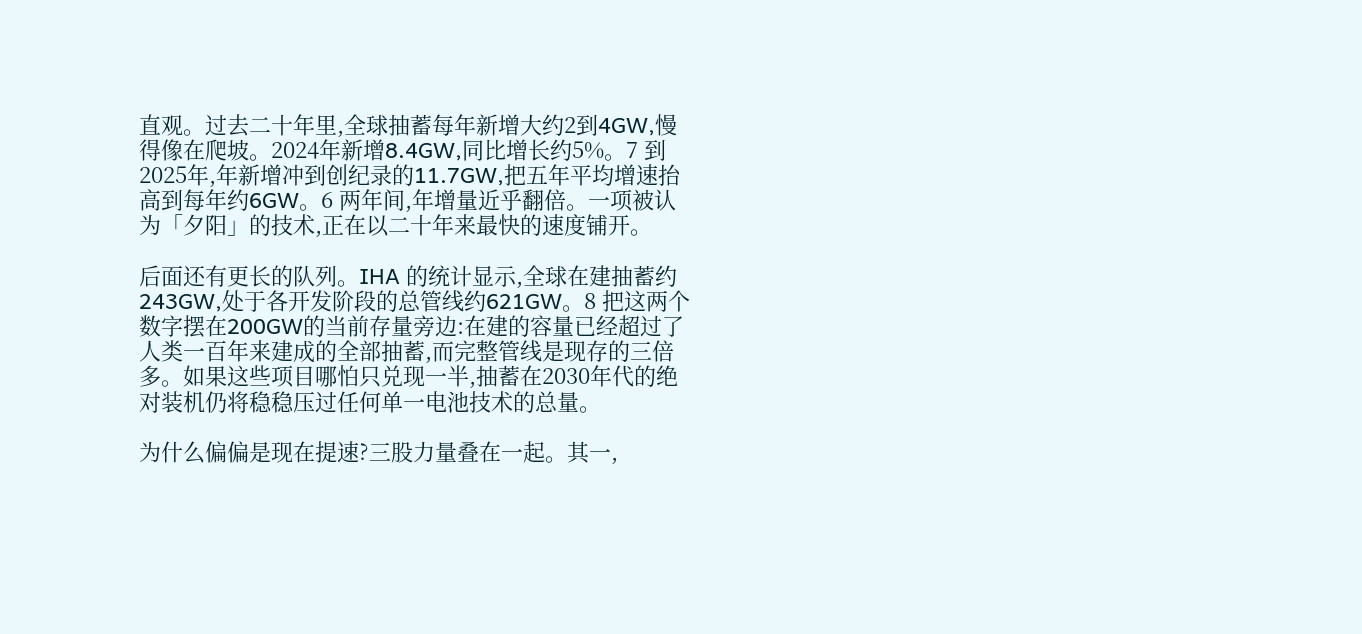直观。过去二十年里,全球抽蓄每年新增大约2到4GW,慢得像在爬坡。2024年新增8.4GW,同比增长约5%。7 到2025年,年新增冲到创纪录的11.7GW,把五年平均增速抬高到每年约6GW。6 两年间,年增量近乎翻倍。一项被认为「夕阳」的技术,正在以二十年来最快的速度铺开。

后面还有更长的队列。IHA 的统计显示,全球在建抽蓄约243GW,处于各开发阶段的总管线约621GW。8 把这两个数字摆在200GW的当前存量旁边:在建的容量已经超过了人类一百年来建成的全部抽蓄,而完整管线是现存的三倍多。如果这些项目哪怕只兑现一半,抽蓄在2030年代的绝对装机仍将稳稳压过任何单一电池技术的总量。

为什么偏偏是现在提速?三股力量叠在一起。其一,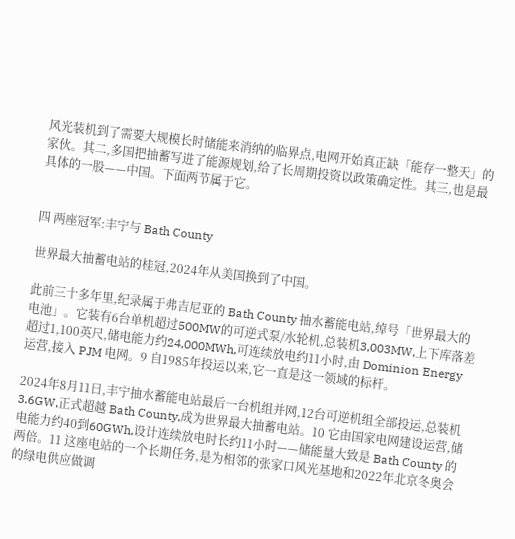风光装机到了需要大规模长时储能来消纳的临界点,电网开始真正缺「能存一整天」的家伙。其二,多国把抽蓄写进了能源规划,给了长周期投资以政策确定性。其三,也是最具体的一股——中国。下面两节属于它。


四 两座冠军:丰宁与 Bath County

世界最大抽蓄电站的桂冠,2024年从美国换到了中国。

此前三十多年里,纪录属于弗吉尼亚的 Bath County 抽水蓄能电站,绰号「世界最大的电池」。它装有6台单机超过500MW的可逆式泵/水轮机,总装机3,003MW,上下库落差超过1,100英尺,储电能力约24,000MWh,可连续放电约11小时,由 Dominion Energy 运营,接入 PJM 电网。9 自1985年投运以来,它一直是这一领域的标杆。

2024年8月11日,丰宁抽水蓄能电站最后一台机组并网,12台可逆机组全部投运,总装机3.6GW,正式超越 Bath County,成为世界最大抽蓄电站。10 它由国家电网建设运营,储电能力约40到60GWh,设计连续放电时长约11小时——储能量大致是 Bath County 的两倍。11 这座电站的一个长期任务,是为相邻的张家口风光基地和2022年北京冬奥会的绿电供应做调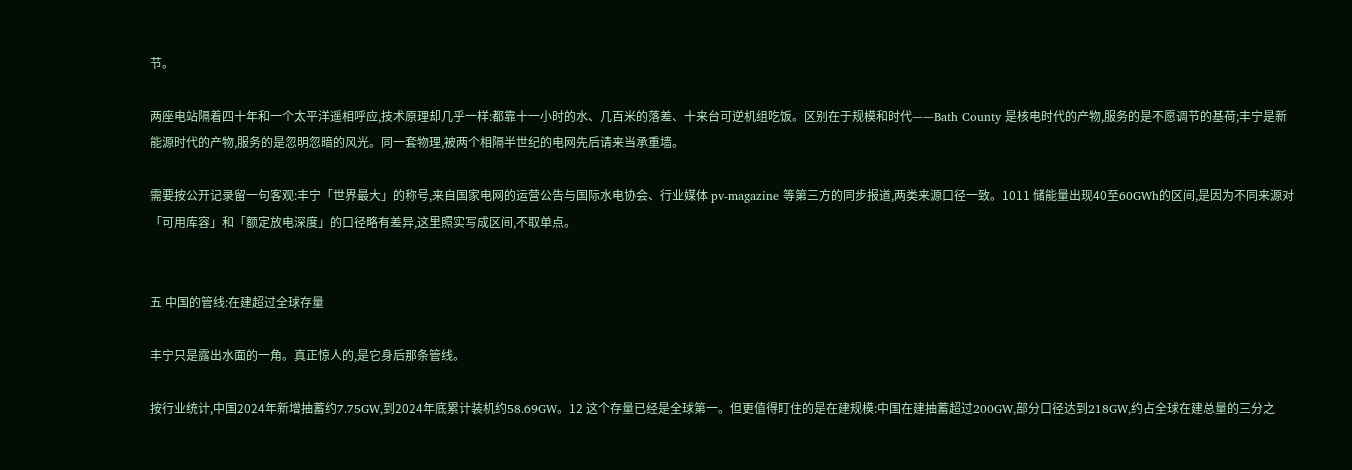节。

两座电站隔着四十年和一个太平洋遥相呼应,技术原理却几乎一样:都靠十一小时的水、几百米的落差、十来台可逆机组吃饭。区别在于规模和时代——Bath County 是核电时代的产物,服务的是不愿调节的基荷;丰宁是新能源时代的产物,服务的是忽明忽暗的风光。同一套物理,被两个相隔半世纪的电网先后请来当承重墙。

需要按公开记录留一句客观:丰宁「世界最大」的称号,来自国家电网的运营公告与国际水电协会、行业媒体 pv-magazine 等第三方的同步报道,两类来源口径一致。1011 储能量出现40至60GWh的区间,是因为不同来源对「可用库容」和「额定放电深度」的口径略有差异,这里照实写成区间,不取单点。


五 中国的管线:在建超过全球存量

丰宁只是露出水面的一角。真正惊人的,是它身后那条管线。

按行业统计,中国2024年新增抽蓄约7.75GW,到2024年底累计装机约58.69GW。12 这个存量已经是全球第一。但更值得盯住的是在建规模:中国在建抽蓄超过200GW,部分口径达到218GW,约占全球在建总量的三分之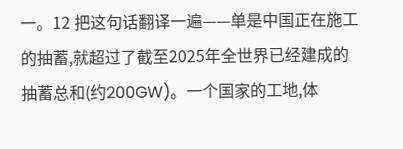一。12 把这句话翻译一遍——单是中国正在施工的抽蓄,就超过了截至2025年全世界已经建成的抽蓄总和(约200GW)。一个国家的工地,体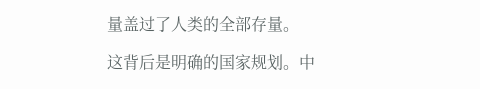量盖过了人类的全部存量。

这背后是明确的国家规划。中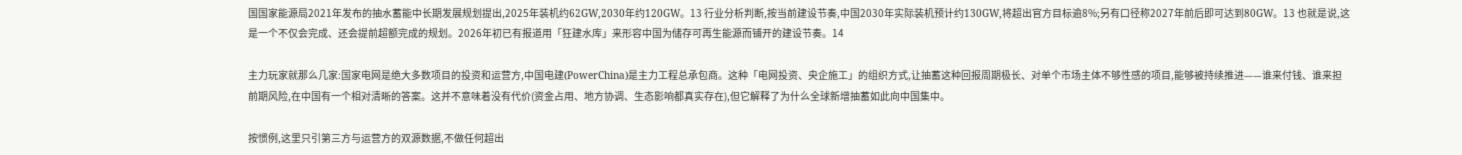国国家能源局2021年发布的抽水蓄能中长期发展规划提出,2025年装机约62GW,2030年约120GW。13 行业分析判断,按当前建设节奏,中国2030年实际装机预计约130GW,将超出官方目标逾8%;另有口径称2027年前后即可达到80GW。13 也就是说,这是一个不仅会完成、还会提前超额完成的规划。2026年初已有报道用「狂建水库」来形容中国为储存可再生能源而铺开的建设节奏。14

主力玩家就那么几家:国家电网是绝大多数项目的投资和运营方,中国电建(PowerChina)是主力工程总承包商。这种「电网投资、央企施工」的组织方式,让抽蓄这种回报周期极长、对单个市场主体不够性感的项目,能够被持续推进——谁来付钱、谁来担前期风险,在中国有一个相对清晰的答案。这并不意味着没有代价(资金占用、地方协调、生态影响都真实存在),但它解释了为什么全球新增抽蓄如此向中国集中。

按惯例,这里只引第三方与运营方的双源数据,不做任何超出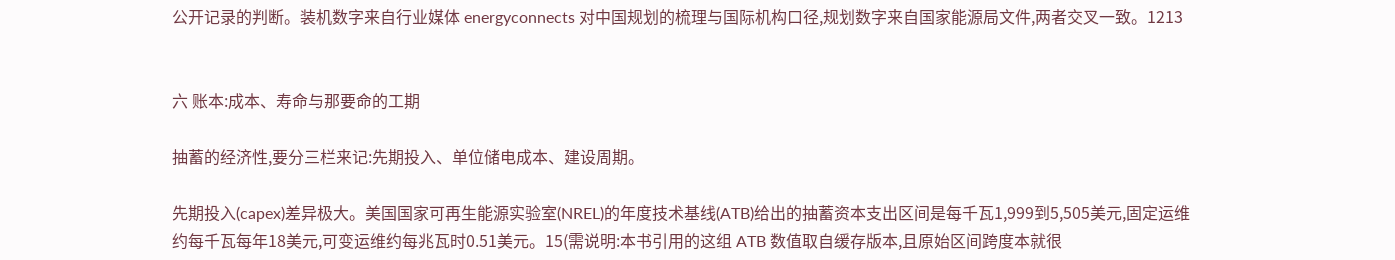公开记录的判断。装机数字来自行业媒体 energyconnects 对中国规划的梳理与国际机构口径,规划数字来自国家能源局文件,两者交叉一致。1213


六 账本:成本、寿命与那要命的工期

抽蓄的经济性,要分三栏来记:先期投入、单位储电成本、建设周期。

先期投入(capex)差异极大。美国国家可再生能源实验室(NREL)的年度技术基线(ATB)给出的抽蓄资本支出区间是每千瓦1,999到5,505美元,固定运维约每千瓦每年18美元,可变运维约每兆瓦时0.51美元。15(需说明:本书引用的这组 ATB 数值取自缓存版本,且原始区间跨度本就很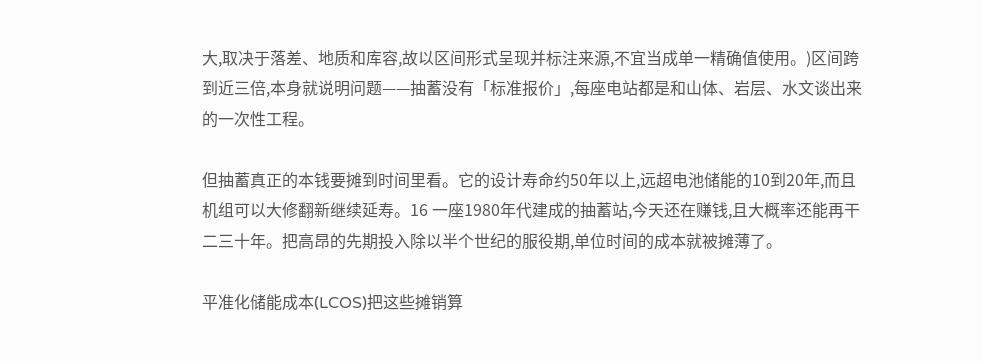大,取决于落差、地质和库容,故以区间形式呈现并标注来源,不宜当成单一精确值使用。)区间跨到近三倍,本身就说明问题——抽蓄没有「标准报价」,每座电站都是和山体、岩层、水文谈出来的一次性工程。

但抽蓄真正的本钱要摊到时间里看。它的设计寿命约50年以上,远超电池储能的10到20年,而且机组可以大修翻新继续延寿。16 一座1980年代建成的抽蓄站,今天还在赚钱,且大概率还能再干二三十年。把高昂的先期投入除以半个世纪的服役期,单位时间的成本就被摊薄了。

平准化储能成本(LCOS)把这些摊销算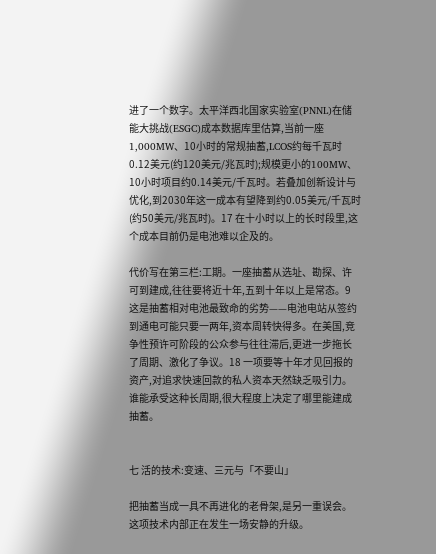进了一个数字。太平洋西北国家实验室(PNNL)在储能大挑战(ESGC)成本数据库里估算,当前一座1,000MW、10小时的常规抽蓄,LCOS约每千瓦时0.12美元(约120美元/兆瓦时);规模更小的100MW、10小时项目约0.14美元/千瓦时。若叠加创新设计与优化,到2030年这一成本有望降到约0.05美元/千瓦时(约50美元/兆瓦时)。17 在十小时以上的长时段里,这个成本目前仍是电池难以企及的。

代价写在第三栏:工期。一座抽蓄从选址、勘探、许可到建成,往往要将近十年,五到十年以上是常态。9 这是抽蓄相对电池最致命的劣势——电池电站从签约到通电可能只要一两年,资本周转快得多。在美国,竞争性预许可阶段的公众参与往往滞后,更进一步拖长了周期、激化了争议。18 一项要等十年才见回报的资产,对追求快速回款的私人资本天然缺乏吸引力。谁能承受这种长周期,很大程度上决定了哪里能建成抽蓄。


七 活的技术:变速、三元与「不要山」

把抽蓄当成一具不再进化的老骨架,是另一重误会。这项技术内部正在发生一场安静的升级。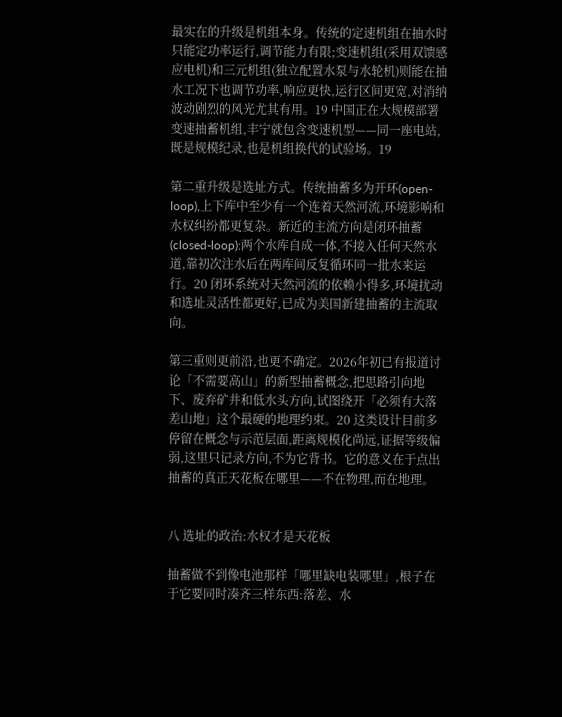最实在的升级是机组本身。传统的定速机组在抽水时只能定功率运行,调节能力有限;变速机组(采用双馈感应电机)和三元机组(独立配置水泵与水轮机)则能在抽水工况下也调节功率,响应更快,运行区间更宽,对消纳波动剧烈的风光尤其有用。19 中国正在大规模部署变速抽蓄机组,丰宁就包含变速机型——同一座电站,既是规模纪录,也是机组换代的试验场。19

第二重升级是选址方式。传统抽蓄多为开环(open-loop),上下库中至少有一个连着天然河流,环境影响和水权纠纷都更复杂。新近的主流方向是闭环抽蓄(closed-loop):两个水库自成一体,不接入任何天然水道,靠初次注水后在两库间反复循环同一批水来运行。20 闭环系统对天然河流的依赖小得多,环境扰动和选址灵活性都更好,已成为美国新建抽蓄的主流取向。

第三重则更前沿,也更不确定。2026年初已有报道讨论「不需要高山」的新型抽蓄概念,把思路引向地下、废弃矿井和低水头方向,试图绕开「必须有大落差山地」这个最硬的地理约束。20 这类设计目前多停留在概念与示范层面,距离规模化尚远,证据等级偏弱,这里只记录方向,不为它背书。它的意义在于点出抽蓄的真正天花板在哪里——不在物理,而在地理。


八 选址的政治:水权才是天花板

抽蓄做不到像电池那样「哪里缺电装哪里」,根子在于它要同时凑齐三样东西:落差、水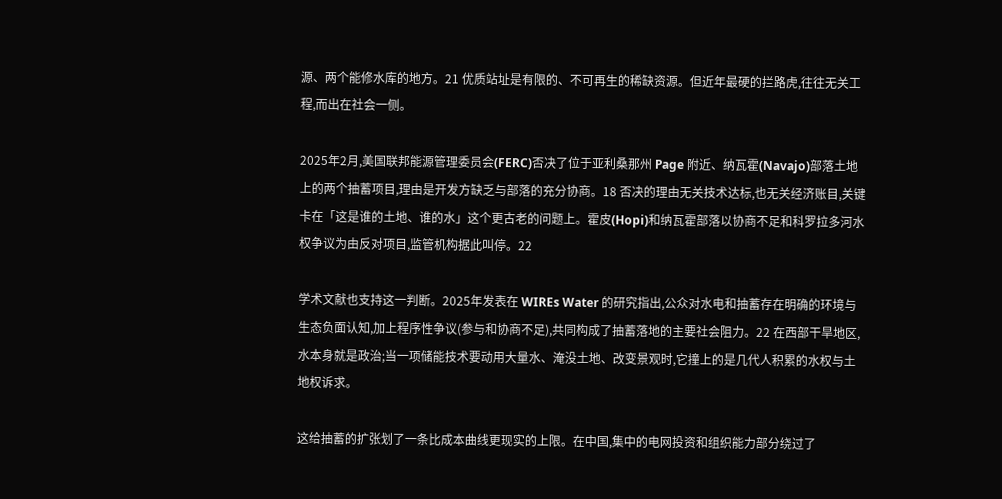源、两个能修水库的地方。21 优质站址是有限的、不可再生的稀缺资源。但近年最硬的拦路虎,往往无关工程,而出在社会一侧。

2025年2月,美国联邦能源管理委员会(FERC)否决了位于亚利桑那州 Page 附近、纳瓦霍(Navajo)部落土地上的两个抽蓄项目,理由是开发方缺乏与部落的充分协商。18 否决的理由无关技术达标,也无关经济账目,关键卡在「这是谁的土地、谁的水」这个更古老的问题上。霍皮(Hopi)和纳瓦霍部落以协商不足和科罗拉多河水权争议为由反对项目,监管机构据此叫停。22

学术文献也支持这一判断。2025年发表在 WIREs Water 的研究指出,公众对水电和抽蓄存在明确的环境与生态负面认知,加上程序性争议(参与和协商不足),共同构成了抽蓄落地的主要社会阻力。22 在西部干旱地区,水本身就是政治;当一项储能技术要动用大量水、淹没土地、改变景观时,它撞上的是几代人积累的水权与土地权诉求。

这给抽蓄的扩张划了一条比成本曲线更现实的上限。在中国,集中的电网投资和组织能力部分绕过了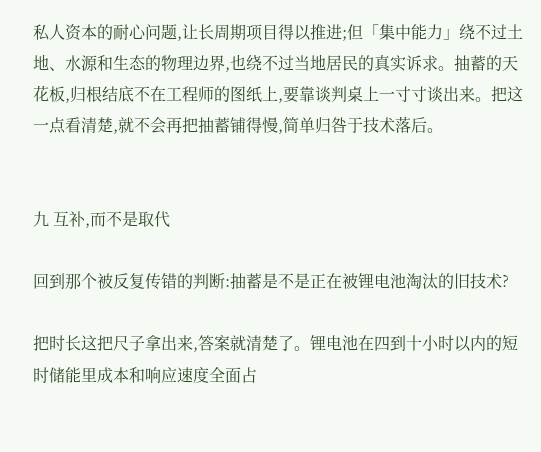私人资本的耐心问题,让长周期项目得以推进;但「集中能力」绕不过土地、水源和生态的物理边界,也绕不过当地居民的真实诉求。抽蓄的天花板,归根结底不在工程师的图纸上,要靠谈判桌上一寸寸谈出来。把这一点看清楚,就不会再把抽蓄铺得慢,简单归咎于技术落后。


九 互补,而不是取代

回到那个被反复传错的判断:抽蓄是不是正在被锂电池淘汰的旧技术?

把时长这把尺子拿出来,答案就清楚了。锂电池在四到十小时以内的短时储能里成本和响应速度全面占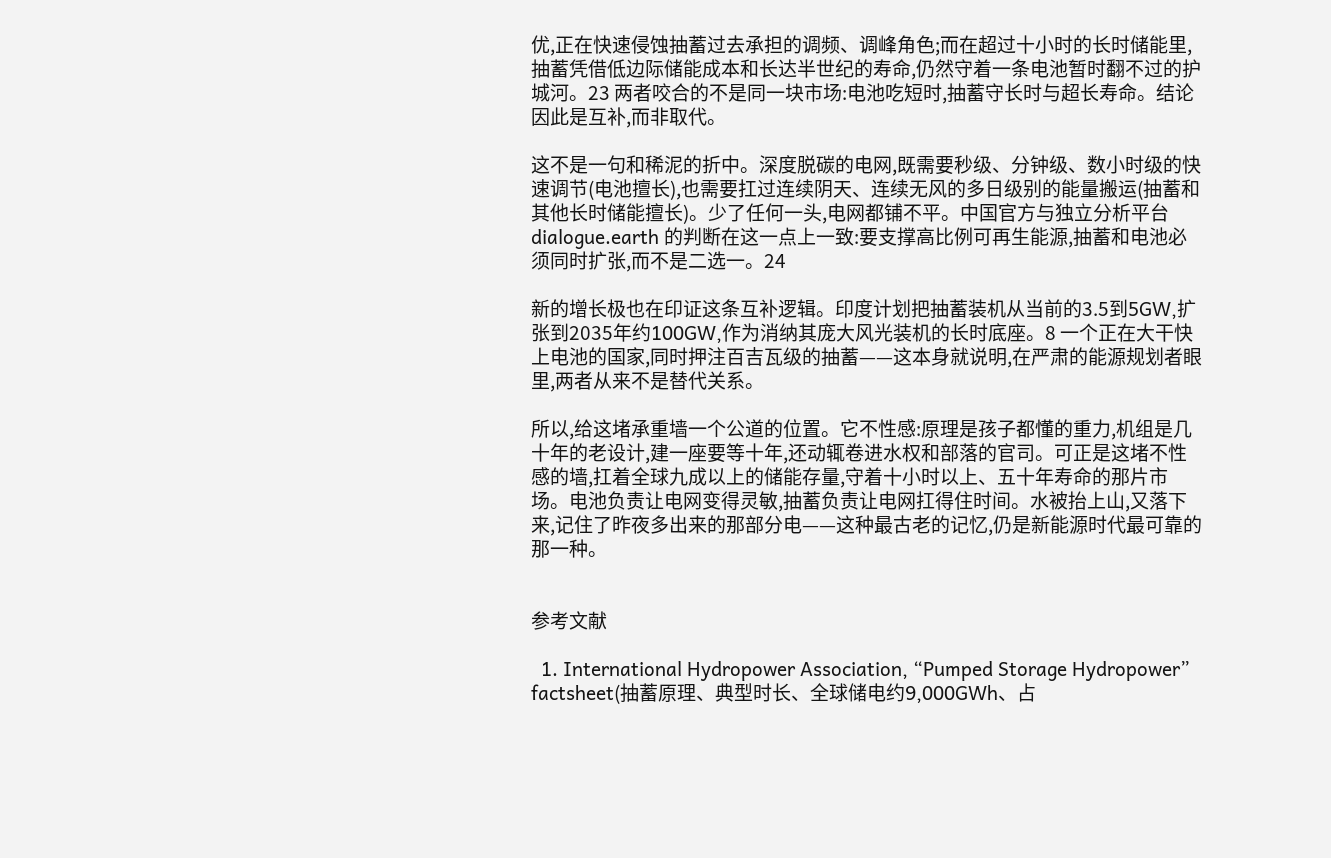优,正在快速侵蚀抽蓄过去承担的调频、调峰角色;而在超过十小时的长时储能里,抽蓄凭借低边际储能成本和长达半世纪的寿命,仍然守着一条电池暂时翻不过的护城河。23 两者咬合的不是同一块市场:电池吃短时,抽蓄守长时与超长寿命。结论因此是互补,而非取代。

这不是一句和稀泥的折中。深度脱碳的电网,既需要秒级、分钟级、数小时级的快速调节(电池擅长),也需要扛过连续阴天、连续无风的多日级别的能量搬运(抽蓄和其他长时储能擅长)。少了任何一头,电网都铺不平。中国官方与独立分析平台 dialogue.earth 的判断在这一点上一致:要支撑高比例可再生能源,抽蓄和电池必须同时扩张,而不是二选一。24

新的增长极也在印证这条互补逻辑。印度计划把抽蓄装机从当前的3.5到5GW,扩张到2035年约100GW,作为消纳其庞大风光装机的长时底座。8 一个正在大干快上电池的国家,同时押注百吉瓦级的抽蓄——这本身就说明,在严肃的能源规划者眼里,两者从来不是替代关系。

所以,给这堵承重墙一个公道的位置。它不性感:原理是孩子都懂的重力,机组是几十年的老设计,建一座要等十年,还动辄卷进水权和部落的官司。可正是这堵不性感的墙,扛着全球九成以上的储能存量,守着十小时以上、五十年寿命的那片市场。电池负责让电网变得灵敏,抽蓄负责让电网扛得住时间。水被抬上山,又落下来,记住了昨夜多出来的那部分电——这种最古老的记忆,仍是新能源时代最可靠的那一种。


参考文献

  1. International Hydropower Association, “Pumped Storage Hydropower” factsheet(抽蓄原理、典型时长、全球储电约9,000GWh、占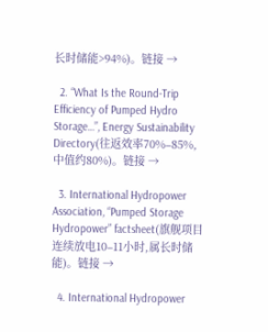长时储能>94%)。链接 →

  2. “What Is the Round-Trip Efficiency of Pumped Hydro Storage…”, Energy Sustainability Directory(往返效率70%–85%,中值约80%)。链接 →

  3. International Hydropower Association, “Pumped Storage Hydropower” factsheet(旗舰项目连续放电10–11小时,属长时储能)。链接 →

  4. International Hydropower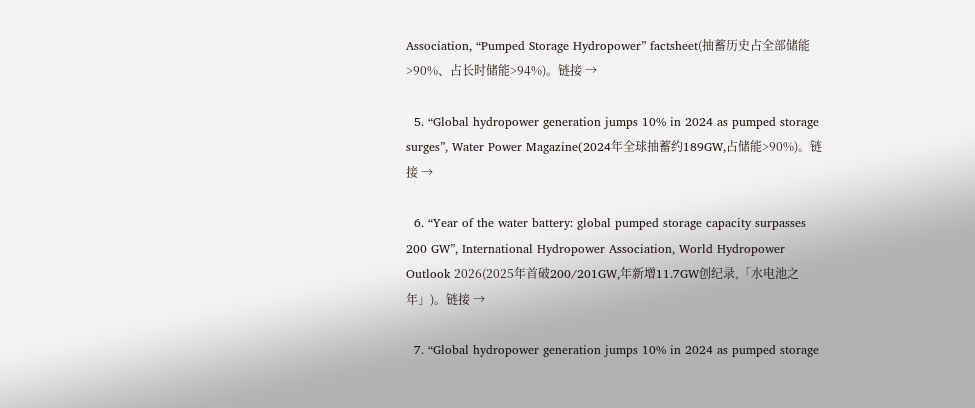Association, “Pumped Storage Hydropower” factsheet(抽蓄历史占全部储能>90%、占长时储能>94%)。链接 →

  5. “Global hydropower generation jumps 10% in 2024 as pumped storage surges”, Water Power Magazine(2024年全球抽蓄约189GW,占储能>90%)。链接 →

  6. “Year of the water battery: global pumped storage capacity surpasses 200 GW”, International Hydropower Association, World Hydropower Outlook 2026(2025年首破200/201GW,年新增11.7GW创纪录,「水电池之年」)。链接 →

  7. “Global hydropower generation jumps 10% in 2024 as pumped storage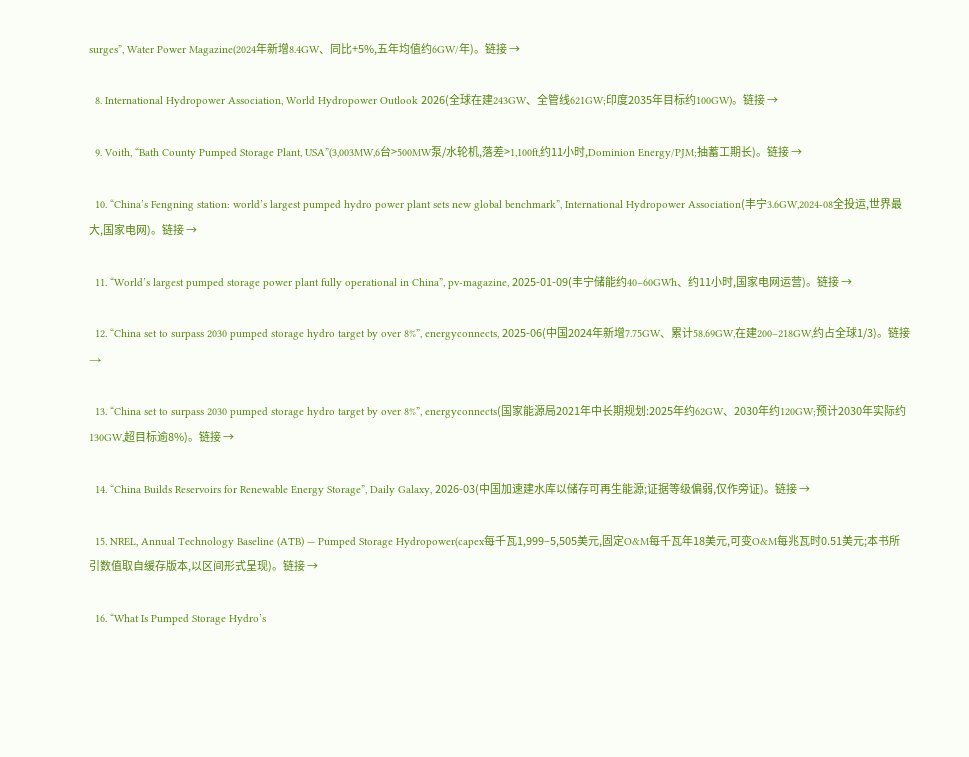surges”, Water Power Magazine(2024年新增8.4GW、同比+5%,五年均值约6GW/年)。链接 →

  8. International Hydropower Association, World Hydropower Outlook 2026(全球在建243GW、全管线621GW;印度2035年目标约100GW)。链接 →

  9. Voith, “Bath County Pumped Storage Plant, USA”(3,003MW,6台>500MW泵/水轮机,落差>1,100ft,约11小时,Dominion Energy/PJM;抽蓄工期长)。链接 →

  10. “China’s Fengning station: world’s largest pumped hydro power plant sets new global benchmark”, International Hydropower Association(丰宁3.6GW,2024-08全投运,世界最大,国家电网)。链接 →

  11. “World’s largest pumped storage power plant fully operational in China”, pv-magazine, 2025-01-09(丰宁储能约40–60GWh、约11小时,国家电网运营)。链接 →

  12. “China set to surpass 2030 pumped storage hydro target by over 8%”, energyconnects, 2025-06(中国2024年新增7.75GW、累计58.69GW,在建200–218GW,约占全球1/3)。链接 →

  13. “China set to surpass 2030 pumped storage hydro target by over 8%”, energyconnects(国家能源局2021年中长期规划:2025年约62GW、2030年约120GW;预计2030年实际约130GW,超目标逾8%)。链接 →

  14. “China Builds Reservoirs for Renewable Energy Storage”, Daily Galaxy, 2026-03(中国加速建水库以储存可再生能源;证据等级偏弱,仅作旁证)。链接 →

  15. NREL, Annual Technology Baseline (ATB) — Pumped Storage Hydropower(capex每千瓦1,999–5,505美元,固定O&M每千瓦年18美元,可变O&M每兆瓦时0.51美元;本书所引数值取自缓存版本,以区间形式呈现)。链接 →

  16. “What Is Pumped Storage Hydro’s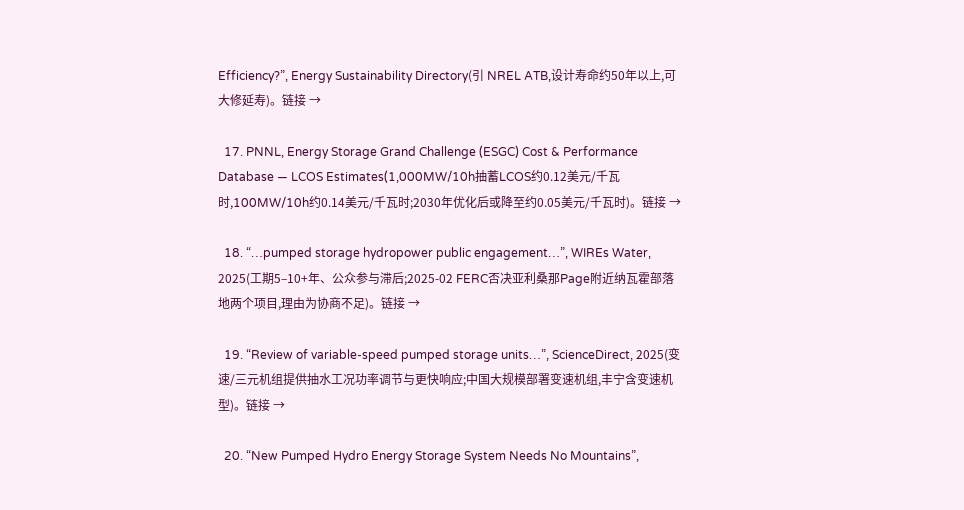Efficiency?”, Energy Sustainability Directory(引 NREL ATB,设计寿命约50年以上,可大修延寿)。链接 →

  17. PNNL, Energy Storage Grand Challenge (ESGC) Cost & Performance Database — LCOS Estimates(1,000MW/10h抽蓄LCOS约0.12美元/千瓦时,100MW/10h约0.14美元/千瓦时;2030年优化后或降至约0.05美元/千瓦时)。链接 →

  18. “…pumped storage hydropower public engagement…”, WIREs Water, 2025(工期5–10+年、公众参与滞后;2025-02 FERC否决亚利桑那Page附近纳瓦霍部落地两个项目,理由为协商不足)。链接 →

  19. “Review of variable-speed pumped storage units…”, ScienceDirect, 2025(变速/三元机组提供抽水工况功率调节与更快响应;中国大规模部署变速机组,丰宁含变速机型)。链接 →

  20. “New Pumped Hydro Energy Storage System Needs No Mountains”,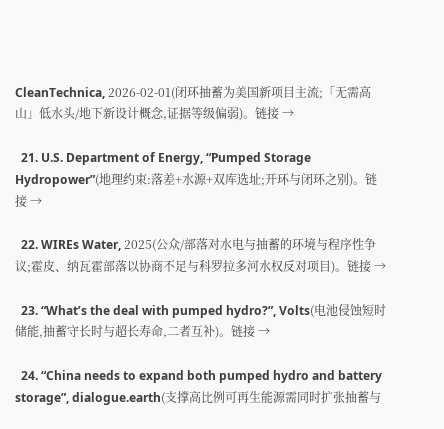CleanTechnica, 2026-02-01(闭环抽蓄为美国新项目主流;「无需高山」低水头/地下新设计概念,证据等级偏弱)。链接 →

  21. U.S. Department of Energy, “Pumped Storage Hydropower”(地理约束:落差+水源+双库选址;开环与闭环之别)。链接 →

  22. WIREs Water, 2025(公众/部落对水电与抽蓄的环境与程序性争议;霍皮、纳瓦霍部落以协商不足与科罗拉多河水权反对项目)。链接 →

  23. “What’s the deal with pumped hydro?”, Volts(电池侵蚀短时储能,抽蓄守长时与超长寿命,二者互补)。链接 →

  24. “China needs to expand both pumped hydro and battery storage”, dialogue.earth(支撑高比例可再生能源需同时扩张抽蓄与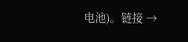电池)。链接 →